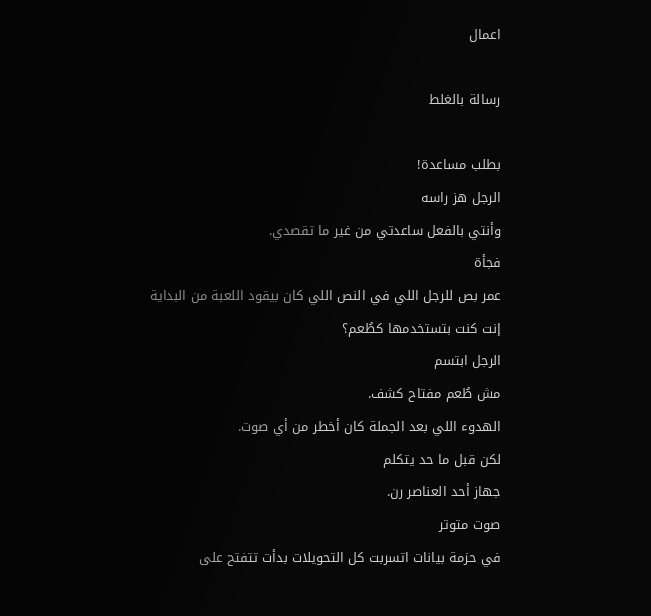اعمال

رسالة بالغلط

بطلب مساعدة!
الرجل هز راسه
وأنتي بالفعل ساعدتي من غير ما تقصدي.
فجأة
عمر بص للرجل اللي في النص اللي كان بيقود اللعبة من البداية
إنت كنت بتستخدمها كطُعم؟
الرجل ابتسم
مش طُعم مفتاح كشف.
الهدوء اللي بعد الجملة كان أخطر من أي صوت.
لكن قبل ما حد يتكلم
جهاز أحد العناصر رن.
صوت متوتر
في حزمة بيانات اتسربت كل التحويلات بدأت تتفتح على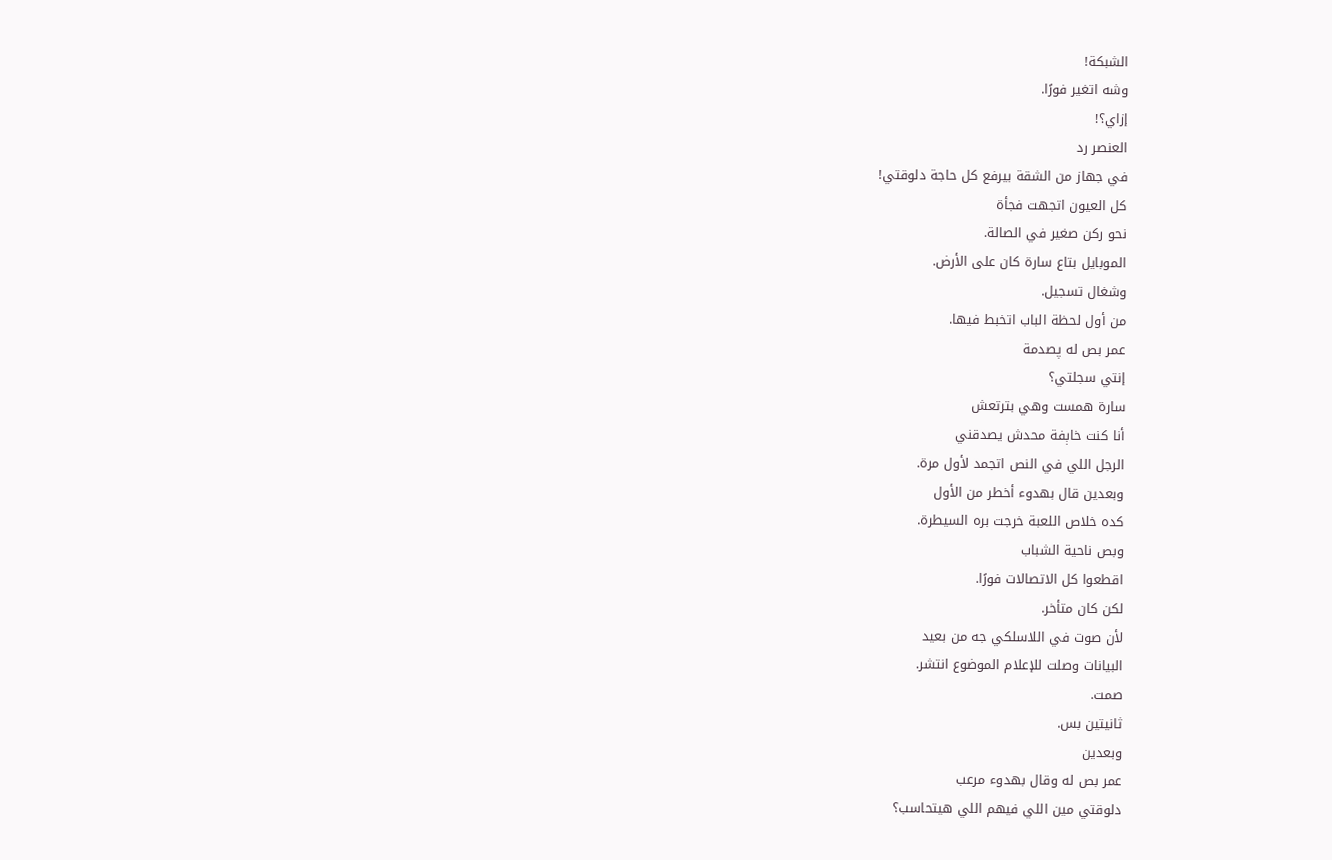الشبكة!
وشه اتغير فورًا.
إزاي؟!
العنصر رد
في جهاز من الشقة بيرفع كل حاجة دلوقتي!
كل العيون اتجهت فجأة
نحو ركن صغير في الصالة.
الموبايل بتاع سارة كان على الأرض.
وشغال تسجيل.
من أول لحظة الباب اتخبط فيها.
عمر بص له پصدمة
إنتي سجلتي؟
سارة همست وهي بترتعش
أنا كنت خاېفة محدش يصدقني
الرجل اللي في النص اتجمد لأول مرة.
وبعدين قال بهدوء أخطر من الأول
كده خلاص اللعبة خرجت بره السيطرة.
وبص ناحية الشباب
اقطعوا كل الاتصالات فورًا.
لكن كان متأخر.
لأن صوت في اللاسلكي جه من بعيد
البيانات وصلت للإعلام الموضوع انتشر.
صمت.
ثانيتين بس.
وبعدين
عمر بص له وقال بهدوء مرعب
دلوقتي مين اللي فيهم اللي هيتحاسب؟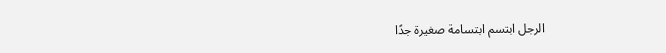الرجل ابتسم ابتسامة صغيرة جدًا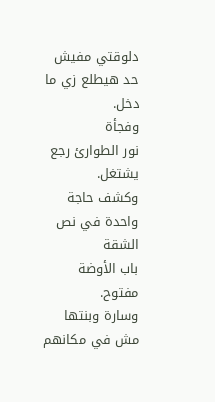دلوقتي مفيش حد هيطلع زي ما دخل.
وفجأة
نور الطوارئ رجع يشتغل.
وكشف حاجة واحدة في نص الشقة
باب الأوضة مفتوح.
وسارة وبنتها مش في مكانهم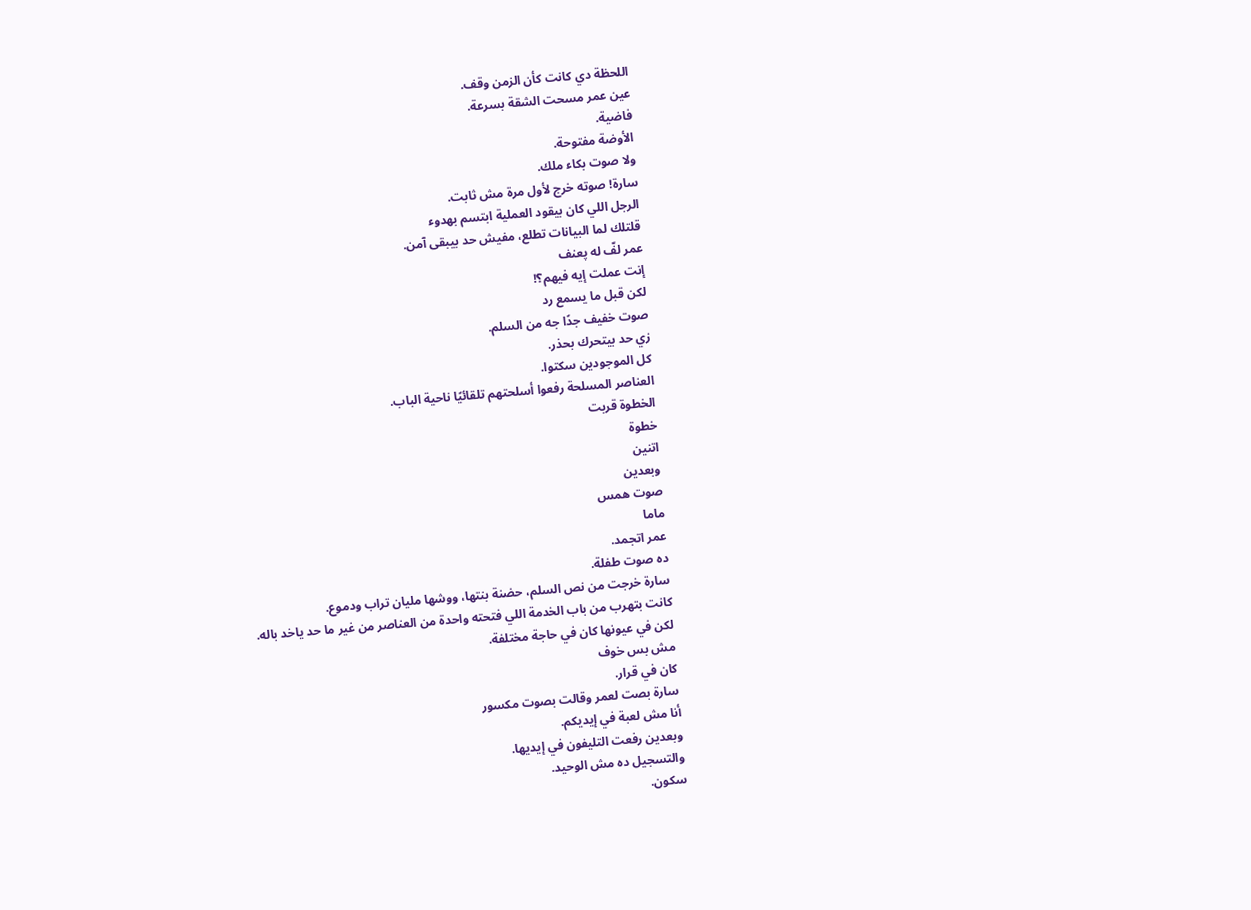اللحظة دي كانت كأن الزمن وقف.
عين عمر مسحت الشقة بسرعة.
فاضية.
الأوضة مفتوحة.
ولا صوت بكاء ملك.
سارة! صوته خرج لأول مرة مش ثابت.
الرجل اللي كان بيقود العملية ابتسم بهدوء
قلتلك لما البيانات تطلع، مفيش حد بيبقى آمن.
عمر لفّ له پعنف
إنت عملت إيه فيهم؟!
لكن قبل ما يسمع رد
صوت خفيف جدًا جه من السلم.
زي حد بيتحرك بحذر.
كل الموجودين سكتوا.
العناصر المسلحة رفعوا أسلحتهم تلقائيًا ناحية الباب.
الخطوة قربت
خطوة
اتنين
وبعدين
صوت همس
ماما
عمر اتجمد.
ده صوت طفلة.
سارة خرجت من نص السلم، حضنة بنتها، ووشها مليان تراب ودموع.
كانت بتهرب من باب الخدمة اللي فتحته واحدة من العناصر من غير ما حد ياخد باله.
لكن في عيونها كان في حاجة مختلفة.
مش بس خوف
كان في قرار.
سارة بصت لعمر وقالت بصوت مكسور
أنا مش لعبة في إيديكم.
وبعدين رفعت التليفون في إيديها.
والتسجيل ده مش الوحيد.
سكون.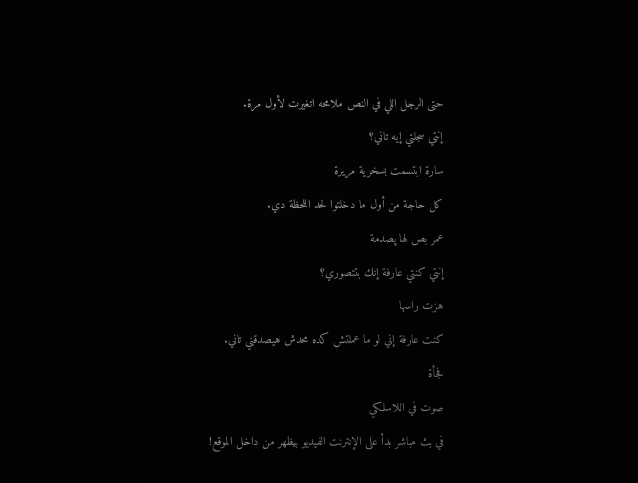حتى الرجل اللي في النص ملامحه اتغيرت لأول مرة.
إنتي سجلتي إيه تاني؟
سارة ابتسمت بسخرية مريرة
كل حاجة من أول ما دخلتوا لحد اللحظة دي.
عمر بص لها پصدمة
إنتي كنتي عارفة إنك بتتصوري؟
هزت راسها
كنت عارفة إني لو ما عملتش كده محدش هيصدقني تاني.
فجأة
صوت في اللاسلكي
في بث مباشر بدأ على الإنترنت الفيديو بيظهر من داخل الموقع!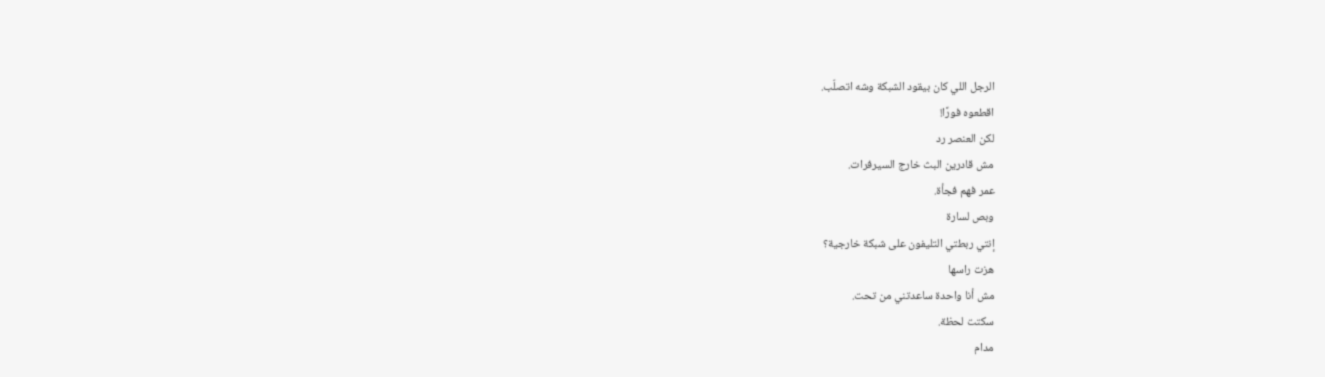الرجل اللي كان بيقود الشبكة وشه اتصلّب.
اقطعوه فورًا!
لكن العنصر رد
مش قادرين البث خارج السيرفرات.
عمر فهم فجأة.
وبص لسارة
إنتي ربطتي التليفون على شبكة خارجية؟
هزت راسها
مش أنا واحدة ساعدتني من تحت.
سكتت لحظة.
مدام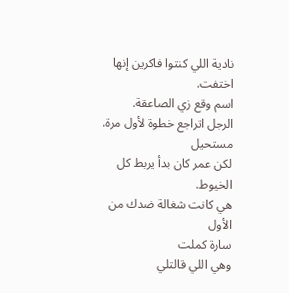نادية اللي كنتوا فاكرين إنها اختفت.
اسم وقع زي الصاعقة.
الرجل اتراجع خطوة لأول مرة.
مستحيل
لكن عمر كان بدأ يربط كل الخيوط.
هي كانت شغالة ضدك من الأول
سارة كملت
وهي اللي قالتلي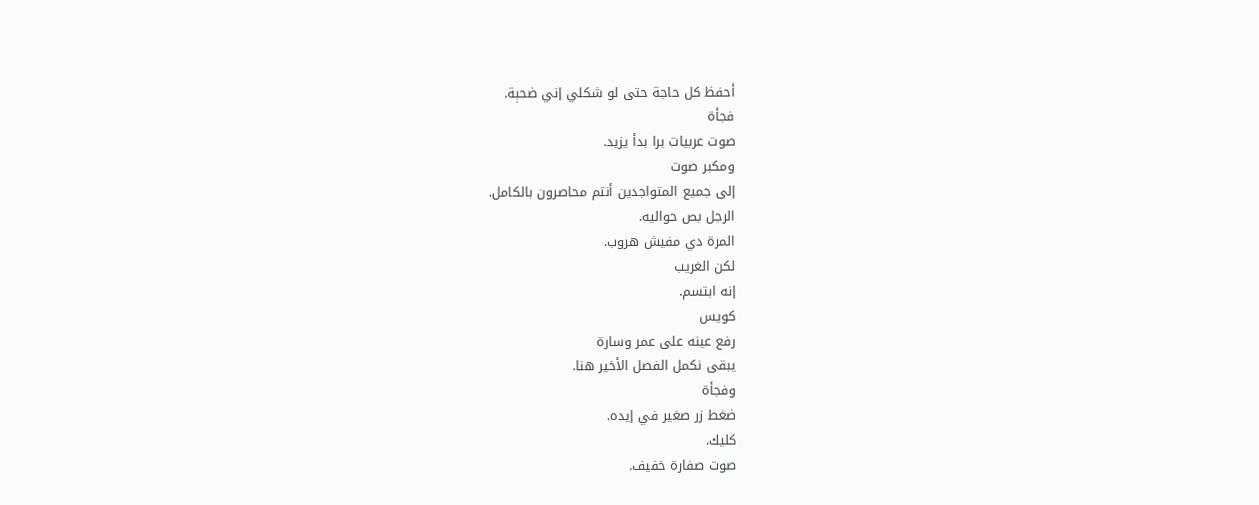أحفظ كل حاجة حتى لو شكلي إني ضحېة.
فجأة
صوت عربيات برا بدأ يزيد.
ومكبر صوت
إلى جميع المتواجدين أنتم محاصرون بالكامل.
الرجل بص حواليه.
المرة دي مفيش هروب.
لكن الغريب
إنه ابتسم.
كويس
رفع عينه على عمر وسارة
يبقى نكمل الفصل الأخير هنا.
وفجأة
ضغط زر صغير في إيده.
كليك.
صوت صفارة خفيف.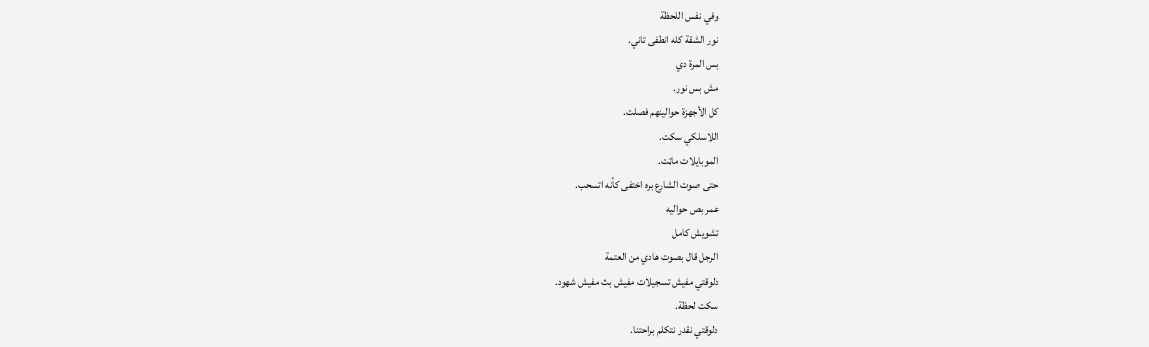وفي نفس اللحظة
نور الشقة كله انطفى تاني.
بس المرة دي
مش بس نور.
كل الأجهزة حوالينهم فصلت.
اللاسلكي سكت.
الموبايلات ماټت.
حتى صوت الشارع بره اختفى كأنه اتسحب.
عمر بص حواليه
تشويش كامل
الرجل قال بصوت هادي من العتمة
دلوقتي مفيش تسجيلات مفيش بث مفيش شهود.
سكت لحظة.
دلوقتي نقدر نتكلم براحتنا.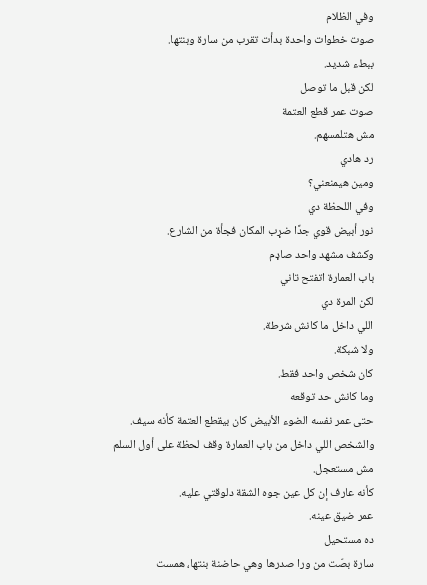وفي الظلام
صوت خطوات واحدة بدأت تقرب من سارة وبنتها.
ببطء شديد.
لكن قبل ما توصل
صوت عمر قطع العتمة
مش هتلمسهم.
رد هادي
ومين هيمنعني؟
وفي اللحظة دي
نور أبيض قوي جدًا ضړب المكان فجأة من الشارع.
وكشف مشهد واحد صاډم
باب العمارة اتفتح تاني
لكن المرة دي
اللي داخل ما كانش شرطة.
ولا شبكة.
كان شخص واحد فقط.
وما كانش حد توقعه
حتى عمر نفسه الضوء الأبيض كان بيقطع العتمة كأنه سيف.
والشخص اللي داخل من باب العمارة وقف لحظة على أول السلم
مش مستعجل.
كأنه عارف إن كل عين جوه الشقة دلوقتي عليه.
عمر ضيق عينه.
ده مستحيل
سارة بصّت من ورا صدرها وهي حاضنة بنتها، همست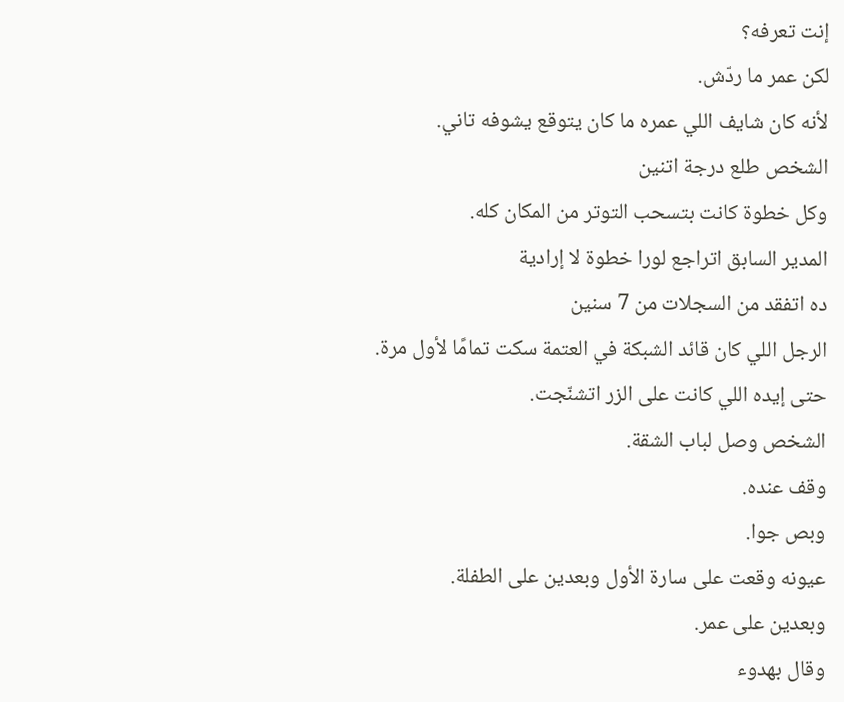إنت تعرفه؟
لكن عمر ما ردّش.
لأنه كان شايف اللي عمره ما كان يتوقع يشوفه تاني.
الشخص طلع درجة اتنين
وكل خطوة كانت بتسحب التوتر من المكان كله.
المدير السابق اتراجع لورا خطوة لا إرادية
ده اتفقد من السجلات من 7 سنين
الرجل اللي كان قائد الشبكة في العتمة سكت تمامًا لأول مرة.
حتى إيده اللي كانت على الزر اتشنّجت.
الشخص وصل لباب الشقة.
وقف عنده.
وبص جوا.
عيونه وقعت على سارة الأول وبعدين على الطفلة.
وبعدين على عمر.
وقال بهدوء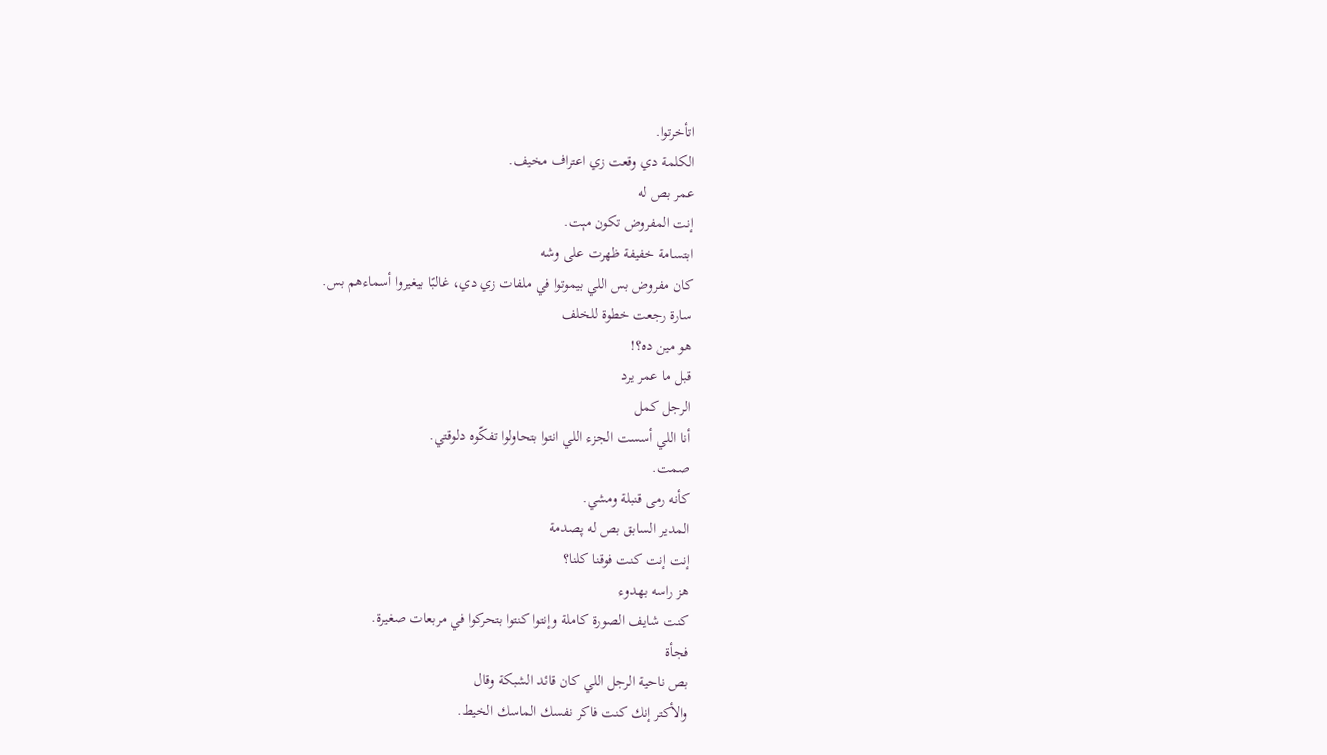اتأخرتوا.
الكلمة دي وقعت زي اعتراف مخيف.
عمر بص له
إنت المفروض تكون مېت.
ابتسامة خفيفة ظهرت على وشه
كان مفروض بس اللي بيموتوا في ملفات زي دي، غالبًا بيغيروا أسماءهم بس.
سارة رجعت خطوة للخلف
هو مين ده؟!
قبل ما عمر يرد
الرجل كمل
أنا اللي أسست الجزء اللي انتوا بتحاولوا تفكّوه دلوقتي.
صمت.
كأنه رمى قنبلة ومشي.
المدير السابق بص له پصدمة
إنت إنت كنت فوقنا كلنا؟
هز راسه بهدوء
كنت شايف الصورة كاملة وإنتوا كنتوا بتحركوا في مربعات صغيرة.
فجأة
بص ناحية الرجل اللي كان قائد الشبكة وقال
والأكتر إنك كنت فاكر نفسك الماسك الخيط.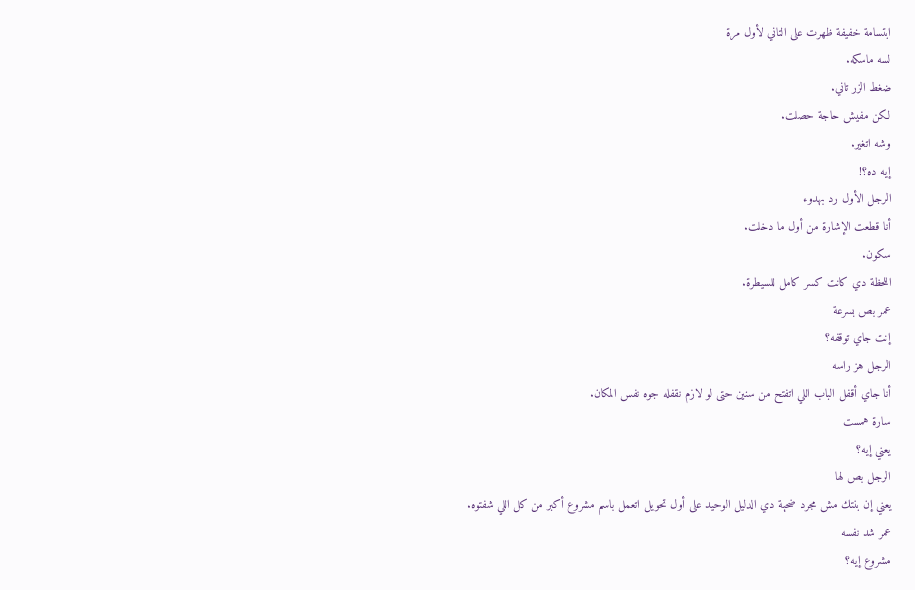ابتسامة خفيفة ظهرت على التاني لأول مرة
لسه ماسكه.
ضغط الزر تاني.
لكن مفيش حاجة حصلت.
وشه اتغير.
إيه ده؟!
الرجل الأول رد بهدوء
أنا قطعت الإشارة من أول ما دخلت.
سكون.
اللحظة دي كانت كسر كامل للسيطرة.
عمر بص بسرعة
إنت جاي توقفه؟
الرجل هز راسه
أنا جاي أقفل الباب اللي اتفتح من سنين حتى لو لازم نقفله جوه نفس المكان.
سارة همست
يعني إيه؟
الرجل بص لها
يعني إن بنتك مش مجرد ضحېة دي الدليل الوحيد على أول تحويل اتعمل باسم مشروع أكبر من كل اللي شفتوه.
عمر شد نفسه
مشروع إيه؟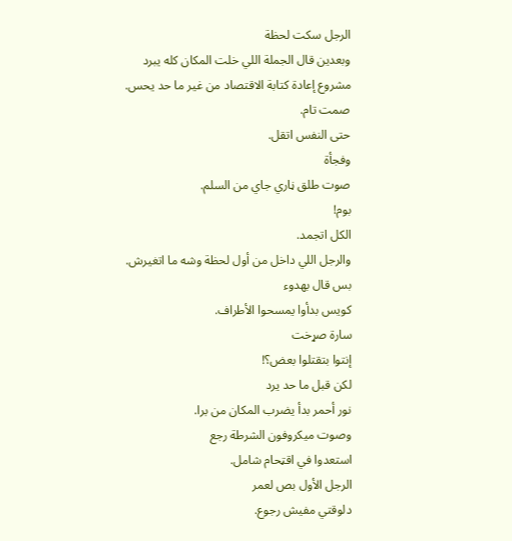الرجل سكت لحظة
وبعدين قال الجملة اللي خلت المكان كله يبرد
مشروع إعادة كتابة الاقتصاد من غير ما حد يحس.
صمت تام.
حتى النفس اتقل.
وفجأة
صوت طلق ڼاري جاي من السلم.
بوم!
الكل اتجمد.
والرجل اللي داخل من أول لحظة وشه ما اتغيرش.
بس قال بهدوء
كويس بدأوا يمسحوا الأطراف.
سارة صړخت
إنتوا بتقتلوا بعض؟!
لكن قبل ما حد يرد
نور أحمر بدأ يضرب المكان من برا.
وصوت ميكروفون الشرطة رجع
استعدوا في اقټحام شامل.
الرجل الأول بص لعمر
دلوقتي مفيش رجوع.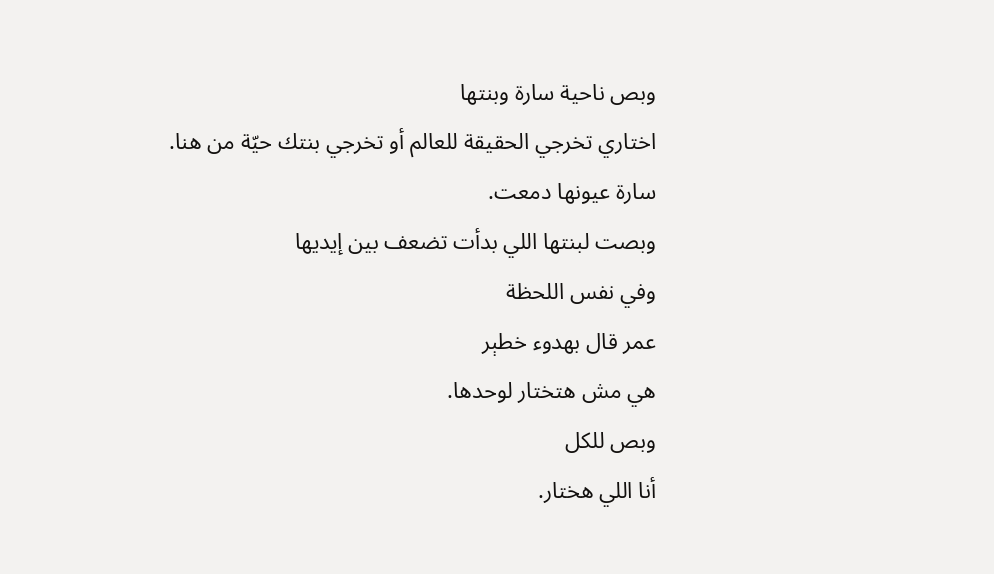وبص ناحية سارة وبنتها
اختاري تخرجي الحقيقة للعالم أو تخرجي بنتك حيّة من هنا.
سارة عيونها دمعت.
وبصت لبنتها اللي بدأت تضعف بين إيديها
وفي نفس اللحظة
عمر قال بهدوء خطېر
هي مش هتختار لوحدها.
وبص للكل
أنا اللي هختار.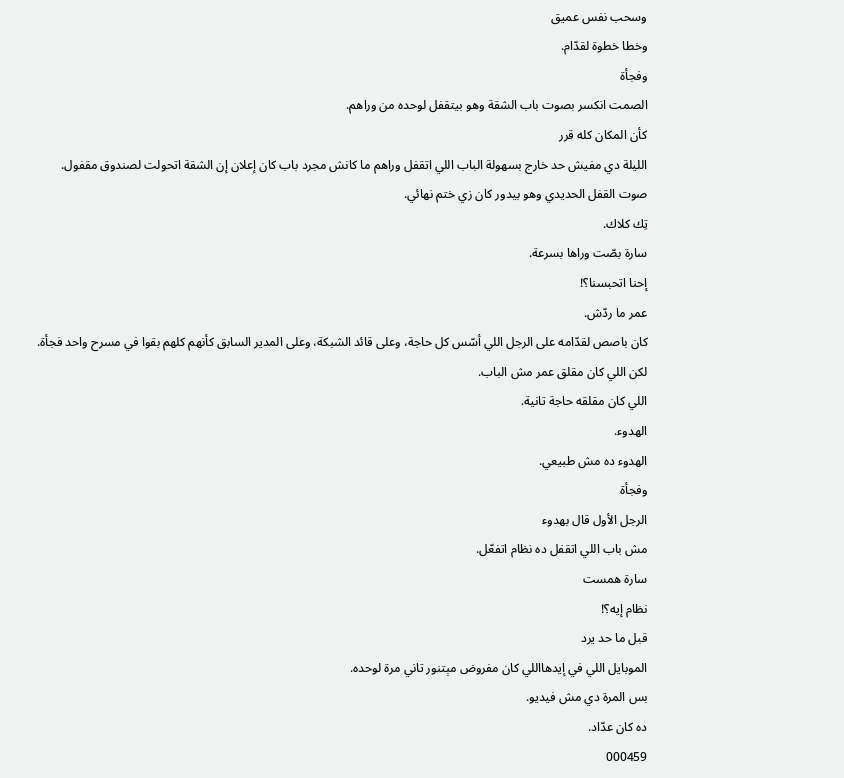وسحب نفس عميق
وخطا خطوة لقدّام.
وفجأة
الصمت انكسر بصوت باب الشقة وهو بيتقفل لوحده من وراهم.
كأن المكان كله قرر
الليلة دي مفيش حد خارج بسهولة الباب اللي اتقفل وراهم ما كانش مجرد باب كان إعلان إن الشقة اتحولت لصندوق مقفول.
صوت القفل الحديدي وهو بيدور كان زي ختم نهائي.
تِك كلاك.
سارة بصّت وراها بسرعة.
إحنا اتحبسنا؟!
عمر ما ردّش.
كان باصص لقدّامه على الرجل اللي أسّس كل حاجة، وعلى قائد الشبكة، وعلى المدير السابق كأنهم كلهم بقوا في مسرح واحد فجأة.
لكن اللي كان مقلق عمر مش الباب.
اللي كان مقلقه حاجة تانية.
الهدوء.
الهدوء ده مش طبيعي.
وفجأة
الرجل الأول قال بهدوء
مش باب اللي اتقفل ده نظام اتفعّل.
سارة همست
نظام إيه؟!
قبل ما حد يرد
الموبايل اللي في إيدهااللي كان مفروض مېتنور تاني مرة لوحده.
بس المرة دي مش فيديو.
ده كان عدّاد.
000459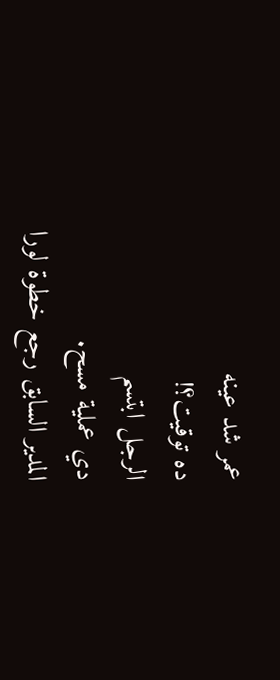عمر شد عينه
ده توقيت؟!
الرجل ابتسم
دي عملية مسح.
المدير السابق رجع خطوة لورا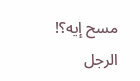مسح إيه؟!
الرجل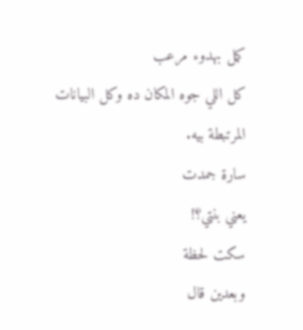كمل بهدوء مرعب
كل اللي جوه المكان ده وكل البيانات المرتبطة بيه.
سارة جمدت
يعني بنتي؟!
سكت لحظة
وبعدين قال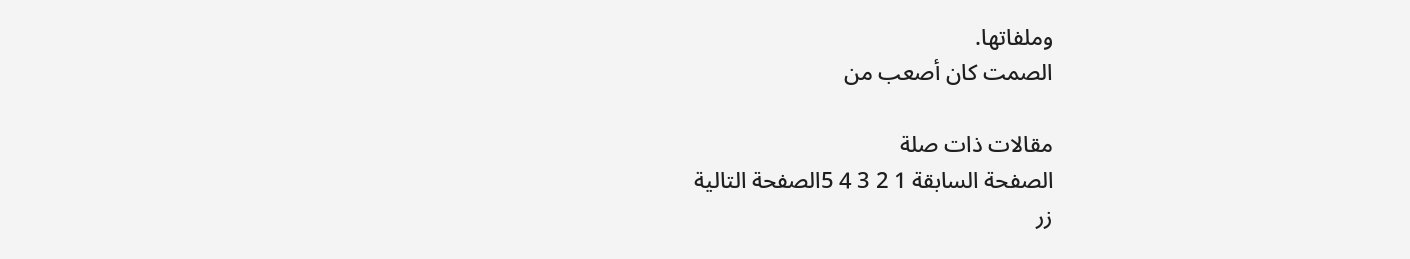وملفاتها.
الصمت كان أصعب من

مقالات ذات صلة
الصفحة السابقة 1 2 3 4 5الصفحة التالية
زر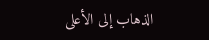الذهاب إلى الأعلى